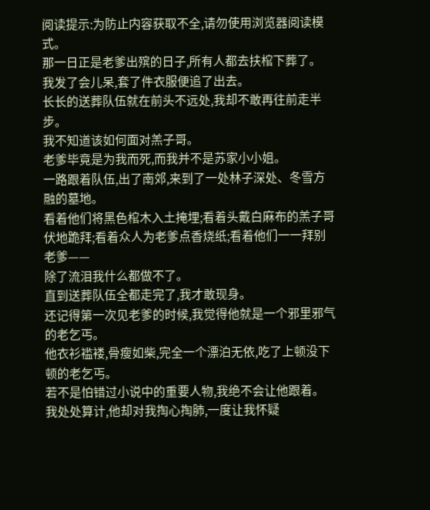阅读提示:为防止内容获取不全,请勿使用浏览器阅读模式。
那一日正是老爹出殡的日子,所有人都去扶棺下葬了。
我发了会儿呆,套了件衣服便追了出去。
长长的送葬队伍就在前头不远处,我却不敢再往前走半步。
我不知道该如何面对羔子哥。
老爹毕竟是为我而死,而我并不是苏家小小姐。
一路跟着队伍,出了南郊,来到了一处林子深处、冬雪方融的墓地。
看着他们将黑色棺木入土掩埋;看着头戴白麻布的羔子哥伏地跪拜;看着众人为老爹点香烧纸;看着他们一一拜别老爹——
除了流泪我什么都做不了。
直到送葬队伍全都走完了,我才敢现身。
还记得第一次见老爹的时候,我觉得他就是一个邪里邪气的老乞丐。
他衣衫褴褛,骨瘦如柴,完全一个漂泊无依,吃了上顿没下顿的老乞丐。
若不是怕错过小说中的重要人物,我绝不会让他跟着。
我处处算计,他却对我掏心掏肺,一度让我怀疑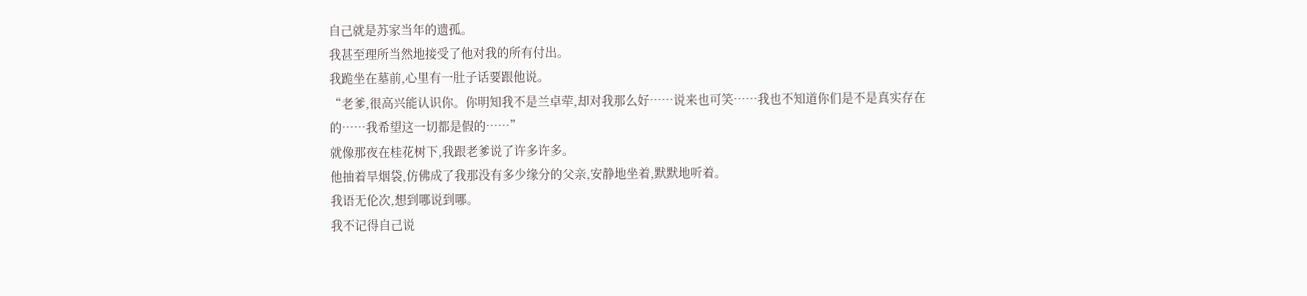自己就是苏家当年的遗孤。
我甚至理所当然地接受了他对我的所有付出。
我跪坐在墓前,心里有一肚子话要跟他说。
“老爹,很高兴能认识你。你明知我不是兰卓荦,却对我那么好……说来也可笑……我也不知道你们是不是真实存在的……我希望这一切都是假的……”
就像那夜在桂花树下,我跟老爹说了许多许多。
他抽着旱烟袋,仿佛成了我那没有多少缘分的父亲,安静地坐着,默默地听着。
我语无伦次,想到哪说到哪。
我不记得自己说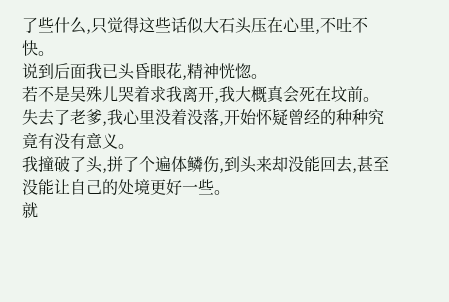了些什么,只觉得这些话似大石头压在心里,不吐不快。
说到后面我已头昏眼花,精神恍惚。
若不是吴殊儿哭着求我离开,我大概真会死在坟前。
失去了老爹,我心里没着没落,开始怀疑曾经的种种究竟有没有意义。
我撞破了头,拼了个遍体鳞伤,到头来却没能回去,甚至没能让自己的处境更好一些。
就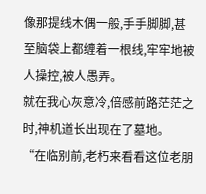像那提线木偶一般,手手脚脚,甚至脑袋上都缠着一根线,牢牢地被人操控,被人愚弄。
就在我心灰意冷,倍感前路茫茫之时,神机道长出现在了墓地。
“在临别前,老朽来看看这位老朋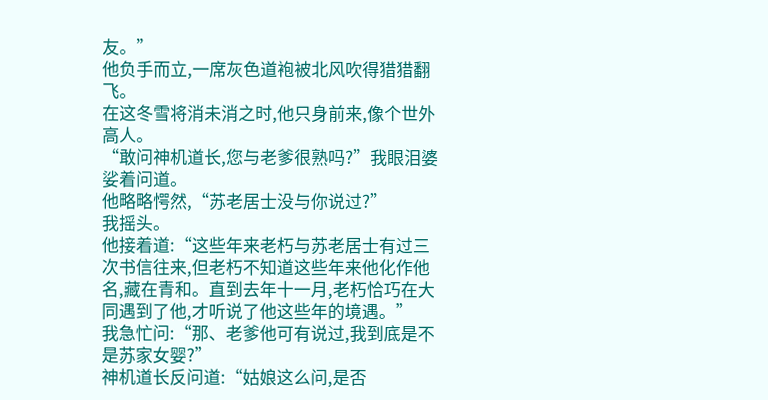友。”
他负手而立,一席灰色道袍被北风吹得猎猎翻飞。
在这冬雪将消未消之时,他只身前来,像个世外高人。
“敢问神机道长,您与老爹很熟吗?”我眼泪婆娑着问道。
他略略愕然,“苏老居士没与你说过?”
我摇头。
他接着道:“这些年来老朽与苏老居士有过三次书信往来,但老朽不知道这些年来他化作他名,藏在青和。直到去年十一月,老朽恰巧在大同遇到了他,才听说了他这些年的境遇。”
我急忙问:“那、老爹他可有说过,我到底是不是苏家女婴?”
神机道长反问道:“姑娘这么问,是否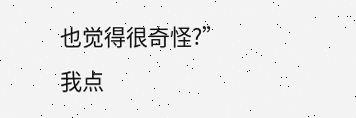也觉得很奇怪?”
我点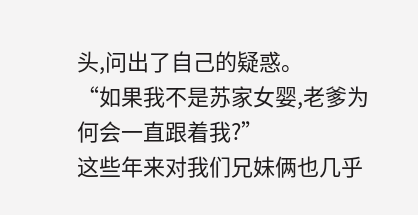头,问出了自己的疑惑。
“如果我不是苏家女婴,老爹为何会一直跟着我?”
这些年来对我们兄妹俩也几乎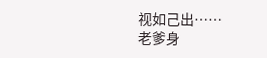视如己出……
老爹身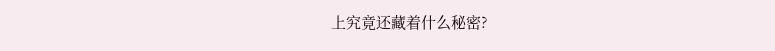上究竟还藏着什么秘密?